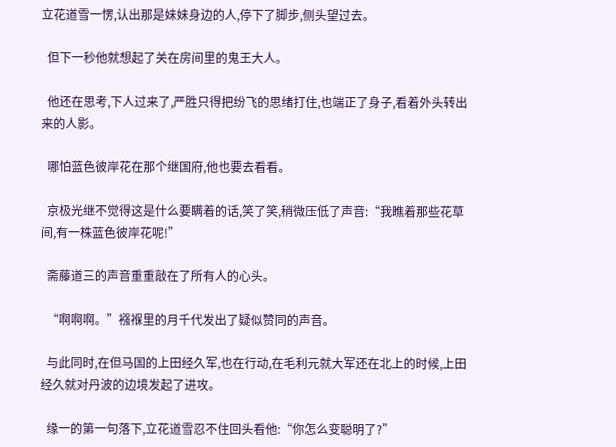立花道雪一愣,认出那是妹妹身边的人,停下了脚步,侧头望过去。

  但下一秒他就想起了关在房间里的鬼王大人。

  他还在思考,下人过来了,严胜只得把纷飞的思绪打住,也端正了身子,看着外头转出来的人影。

  哪怕蓝色彼岸花在那个继国府,他也要去看看。

  京极光继不觉得这是什么要瞒着的话,笑了笑,稍微压低了声音:“我瞧着那些花草间,有一株蓝色彼岸花呢!”

  斋藤道三的声音重重敲在了所有人的心头。

  “啊啊啊。”襁褓里的月千代发出了疑似赞同的声音。

  与此同时,在但马国的上田经久军,也在行动,在毛利元就大军还在北上的时候,上田经久就对丹波的边境发起了进攻。

  缘一的第一句落下,立花道雪忍不住回头看他:“你怎么变聪明了?”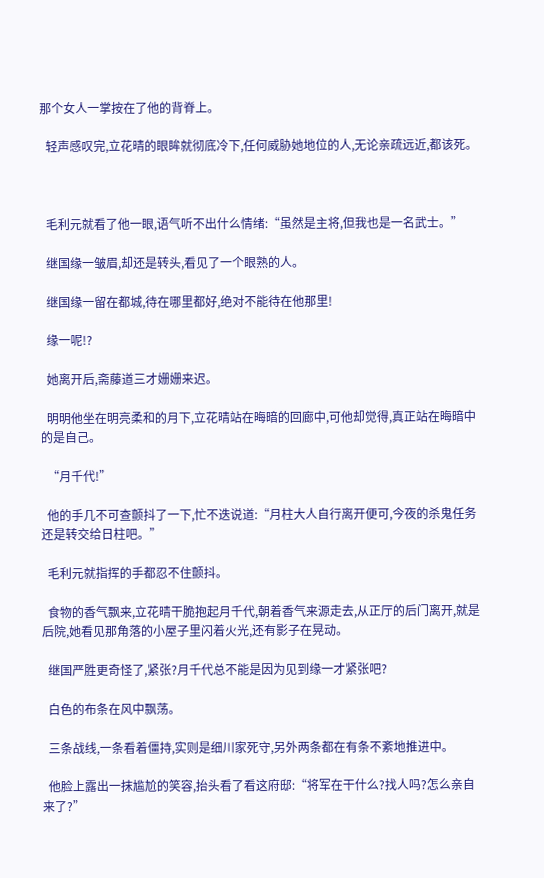那个女人一掌按在了他的背脊上。

  轻声感叹完,立花晴的眼眸就彻底冷下,任何威胁她地位的人,无论亲疏远近,都该死。



  毛利元就看了他一眼,语气听不出什么情绪:“虽然是主将,但我也是一名武士。”

  继国缘一皱眉,却还是转头,看见了一个眼熟的人。

  继国缘一留在都城,待在哪里都好,绝对不能待在他那里!

  缘一呢!?

  她离开后,斋藤道三才姗姗来迟。

  明明他坐在明亮柔和的月下,立花晴站在晦暗的回廊中,可他却觉得,真正站在晦暗中的是自己。

  “月千代!”

  他的手几不可查颤抖了一下,忙不迭说道:“月柱大人自行离开便可,今夜的杀鬼任务还是转交给日柱吧。”

  毛利元就指挥的手都忍不住颤抖。

  食物的香气飘来,立花晴干脆抱起月千代,朝着香气来源走去,从正厅的后门离开,就是后院,她看见那角落的小屋子里闪着火光,还有影子在晃动。

  继国严胜更奇怪了,紧张?月千代总不能是因为见到缘一才紧张吧?

  白色的布条在风中飘荡。

  三条战线,一条看着僵持,实则是细川家死守,另外两条都在有条不紊地推进中。

  他脸上露出一抹尴尬的笑容,抬头看了看这府邸:“将军在干什么?找人吗?怎么亲自来了?”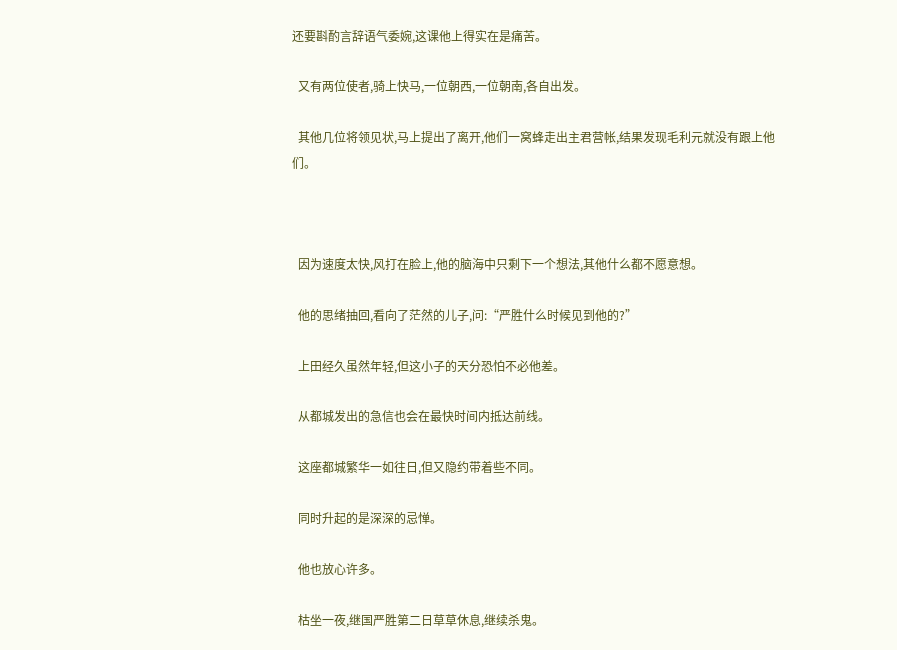还要斟酌言辞语气委婉,这课他上得实在是痛苦。

  又有两位使者,骑上快马,一位朝西,一位朝南,各自出发。

  其他几位将领见状,马上提出了离开,他们一窝蜂走出主君营帐,结果发现毛利元就没有跟上他们。



  因为速度太快,风打在脸上,他的脑海中只剩下一个想法,其他什么都不愿意想。

  他的思绪抽回,看向了茫然的儿子,问:“严胜什么时候见到他的?”

  上田经久虽然年轻,但这小子的天分恐怕不必他差。

  从都城发出的急信也会在最快时间内抵达前线。

  这座都城繁华一如往日,但又隐约带着些不同。

  同时升起的是深深的忌惮。

  他也放心许多。

  枯坐一夜,继国严胜第二日草草休息,继续杀鬼。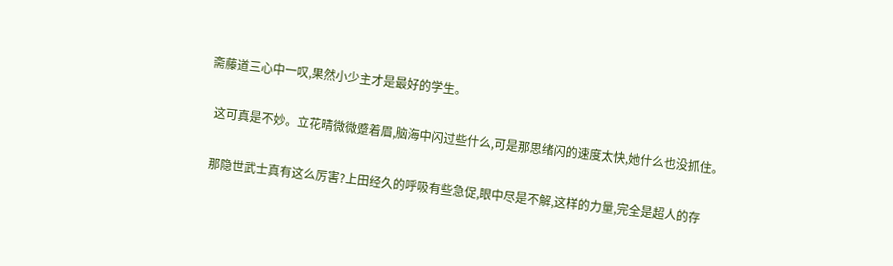斋藤道三心中一叹,果然小少主才是最好的学生。

  这可真是不妙。立花晴微微蹙着眉,脑海中闪过些什么,可是那思绪闪的速度太快,她什么也没抓住。

  那隐世武士真有这么厉害?上田经久的呼吸有些急促,眼中尽是不解,这样的力量,完全是超人的存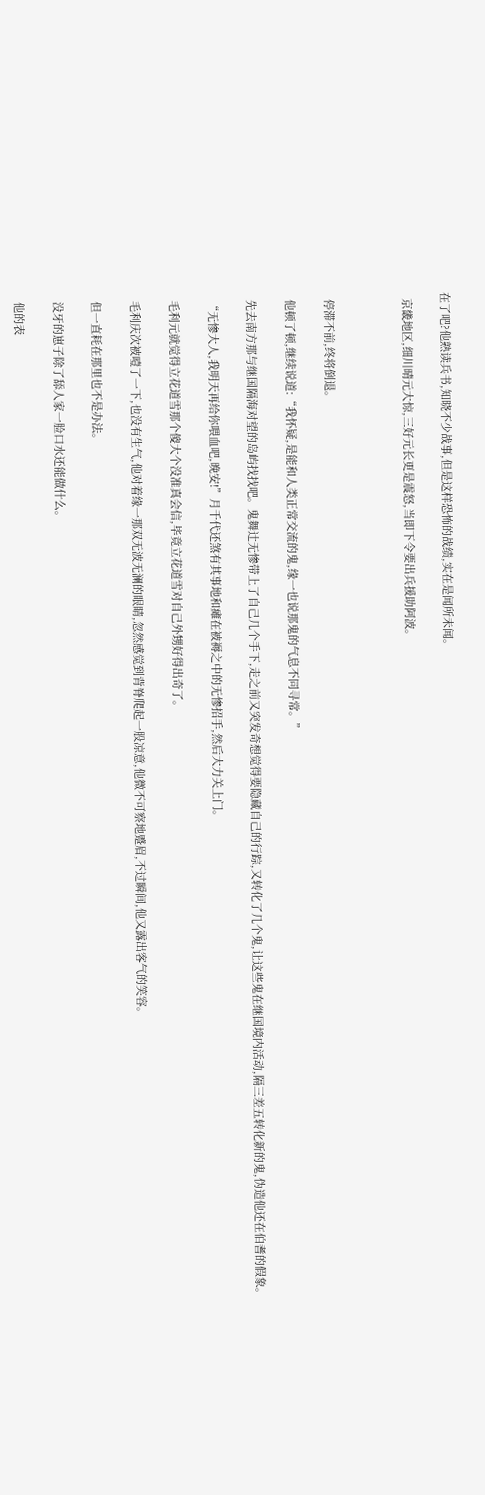在了吧?他熟读兵书,知晓不少战事,但是这样恐怖的战绩,实在是闻所未闻。

  京畿地区,细川晴元大惊,三好元长更是震怒,当即下令要出兵援助阿波。



  停滞不前,终将倒退。

  他顿了顿,继续说道:“我怀疑,是能和人类正常交流的鬼,缘一也说那鬼的气息不同寻常。”

  先去南方那与继国隔海对望的岛屿找找吧。鬼舞辻无惨带上了自己几个手下,走之前又突发奇想觉得要隐藏自己的行踪,又转化了几个鬼,让这些鬼在继国境内活动,隔三差五转化新的鬼,伪造他还在伯耆的假象。

  “无惨大人,我明天再给你喂血吧,晚安!”月千代还煞有其事地和瘫在被褥之中的无惨招手,然后大力关上门。

  毛利元就觉得立花道雪那个傻大个没准真会信,毕竟立花道雪对自己外甥好得出奇了。

  毛利庆次被噎了一下,也没有生气,他对着缘一那双无波无澜的眼睛,忽然感觉到背脊爬起一股凉意,他微不可察地蹙眉,不过瞬间,他又露出客气的笑容。

  但一直耗在那里也不是办法。

  没牙的崽子除了舔人家一脸口水还能做什么。

  他的表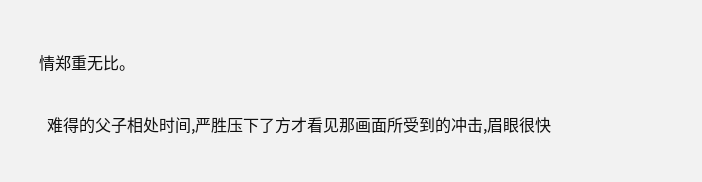情郑重无比。

  难得的父子相处时间,严胜压下了方才看见那画面所受到的冲击,眉眼很快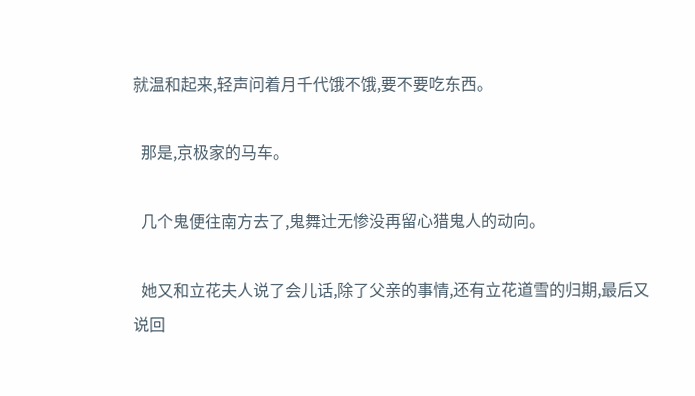就温和起来,轻声问着月千代饿不饿,要不要吃东西。

  那是,京极家的马车。

  几个鬼便往南方去了,鬼舞辻无惨没再留心猎鬼人的动向。

  她又和立花夫人说了会儿话,除了父亲的事情,还有立花道雪的归期,最后又说回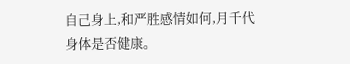自己身上,和严胜感情如何,月千代身体是否健康。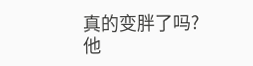真的变胖了吗?他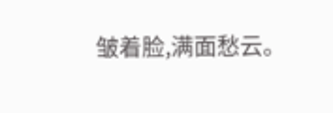皱着脸,满面愁云。